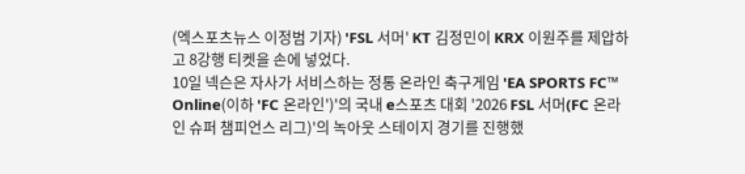(엑스포츠뉴스 이정범 기자) 'FSL 서머' KT 김정민이 KRX 이원주를 제압하고 8강행 티켓을 손에 넣었다.
10일 넥슨은 자사가 서비스하는 정통 온라인 축구게임 'EA SPORTS FC™ Online(이하 'FC 온라인')'의 국내 e스포츠 대회 '2026 FSL 서머(FC 온라인 슈퍼 챔피언스 리그)'의 녹아웃 스테이지 경기를 진행했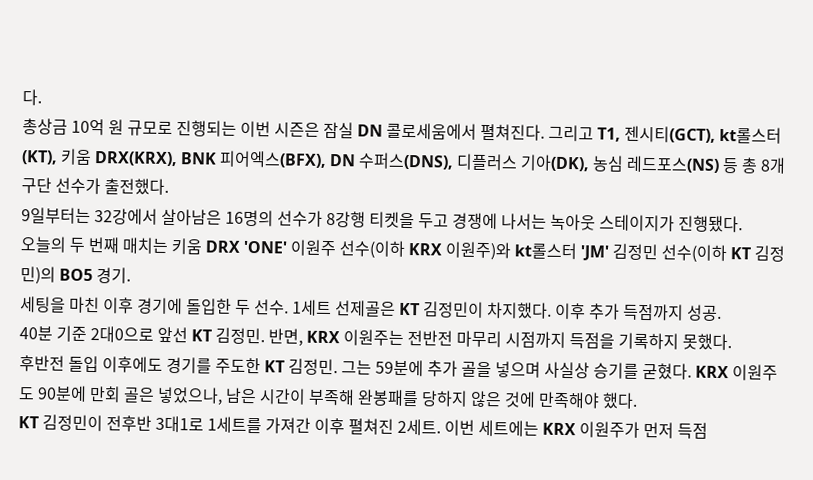다.
총상금 10억 원 규모로 진행되는 이번 시즌은 잠실 DN 콜로세움에서 펼쳐진다. 그리고 T1, 젠시티(GCT), kt롤스터(KT), 키움 DRX(KRX), BNK 피어엑스(BFX), DN 수퍼스(DNS), 디플러스 기아(DK), 농심 레드포스(NS) 등 총 8개 구단 선수가 출전했다.
9일부터는 32강에서 살아남은 16명의 선수가 8강행 티켓을 두고 경쟁에 나서는 녹아웃 스테이지가 진행됐다.
오늘의 두 번째 매치는 키움 DRX 'ONE' 이원주 선수(이하 KRX 이원주)와 kt롤스터 'JM' 김정민 선수(이하 KT 김정민)의 BO5 경기.
세팅을 마친 이후 경기에 돌입한 두 선수. 1세트 선제골은 KT 김정민이 차지했다. 이후 추가 득점까지 성공.
40분 기준 2대0으로 앞선 KT 김정민. 반면, KRX 이원주는 전반전 마무리 시점까지 득점을 기록하지 못했다.
후반전 돌입 이후에도 경기를 주도한 KT 김정민. 그는 59분에 추가 골을 넣으며 사실상 승기를 굳혔다. KRX 이원주도 90분에 만회 골은 넣었으나, 남은 시간이 부족해 완봉패를 당하지 않은 것에 만족해야 했다.
KT 김정민이 전후반 3대1로 1세트를 가져간 이후 펼쳐진 2세트. 이번 세트에는 KRX 이원주가 먼저 득점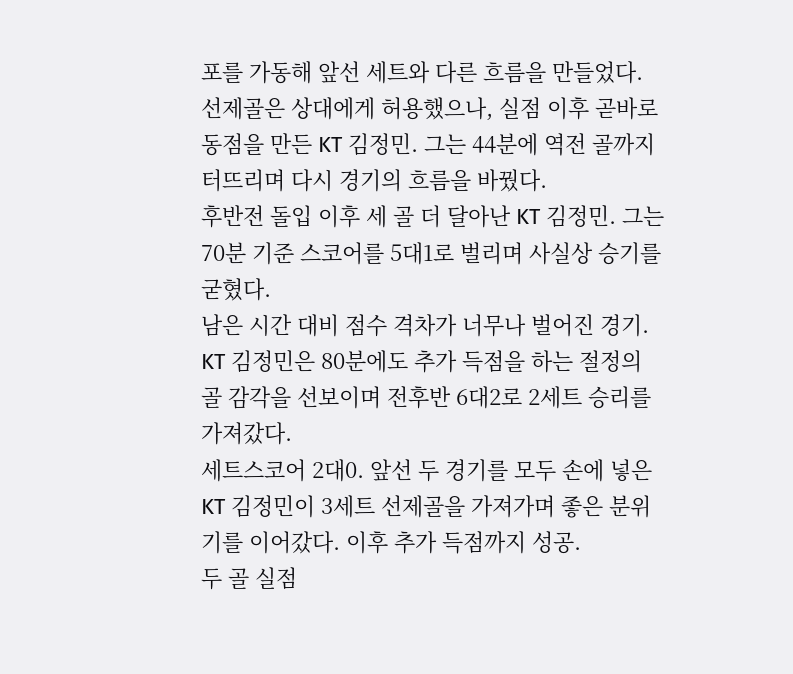포를 가동해 앞선 세트와 다른 흐름을 만들었다.
선제골은 상대에게 허용했으나, 실점 이후 곧바로 동점을 만든 KT 김정민. 그는 44분에 역전 골까지 터뜨리며 다시 경기의 흐름을 바꿨다.
후반전 돌입 이후 세 골 더 달아난 KT 김정민. 그는 70분 기준 스코어를 5대1로 벌리며 사실상 승기를 굳혔다.
남은 시간 대비 점수 격차가 너무나 벌어진 경기. KT 김정민은 80분에도 추가 득점을 하는 절정의 골 감각을 선보이며 전후반 6대2로 2세트 승리를 가져갔다.
세트스코어 2대0. 앞선 두 경기를 모두 손에 넣은 KT 김정민이 3세트 선제골을 가져가며 좋은 분위기를 이어갔다. 이후 추가 득점까지 성공.
두 골 실점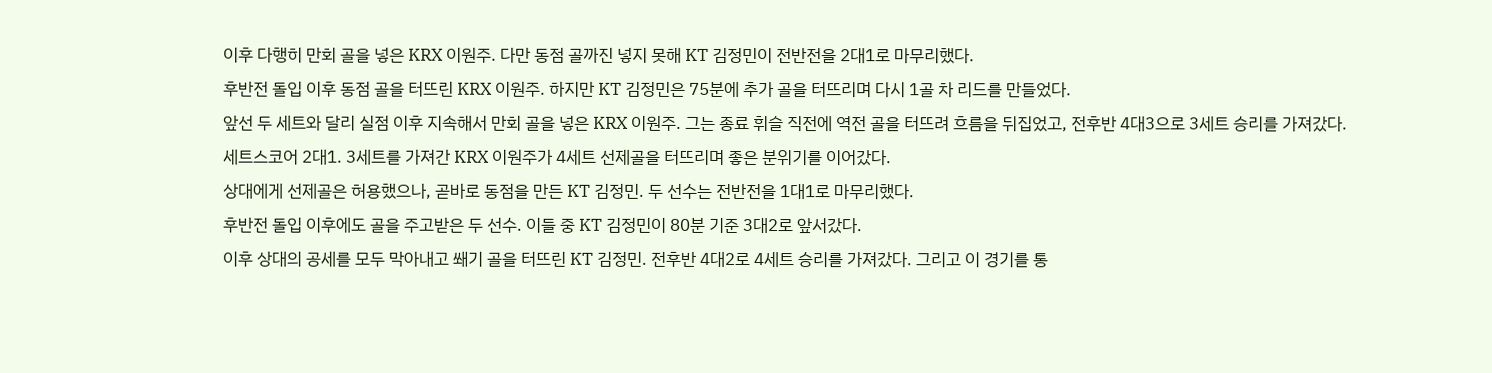이후 다행히 만회 골을 넣은 KRX 이원주. 다만 동점 골까진 넣지 못해 KT 김정민이 전반전을 2대1로 마무리했다.
후반전 돌입 이후 동점 골을 터뜨린 KRX 이원주. 하지만 KT 김정민은 75분에 추가 골을 터뜨리며 다시 1골 차 리드를 만들었다.
앞선 두 세트와 달리 실점 이후 지속해서 만회 골을 넣은 KRX 이원주. 그는 종료 휘슬 직전에 역전 골을 터뜨려 흐름을 뒤집었고, 전후반 4대3으로 3세트 승리를 가져갔다.
세트스코어 2대1. 3세트를 가져간 KRX 이원주가 4세트 선제골을 터뜨리며 좋은 분위기를 이어갔다.
상대에게 선제골은 허용했으나, 곧바로 동점을 만든 KT 김정민. 두 선수는 전반전을 1대1로 마무리했다.
후반전 돌입 이후에도 골을 주고받은 두 선수. 이들 중 KT 김정민이 80분 기준 3대2로 앞서갔다.
이후 상대의 공세를 모두 막아내고 쐐기 골을 터뜨린 KT 김정민. 전후반 4대2로 4세트 승리를 가져갔다. 그리고 이 경기를 통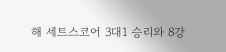해 세트스코어 3대1 승리와 8강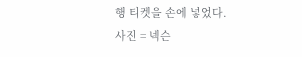행 티켓을 손에 넣었다.
사진 = 넥슨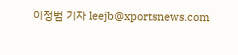이정범 기자 leejb@xportsnews.com